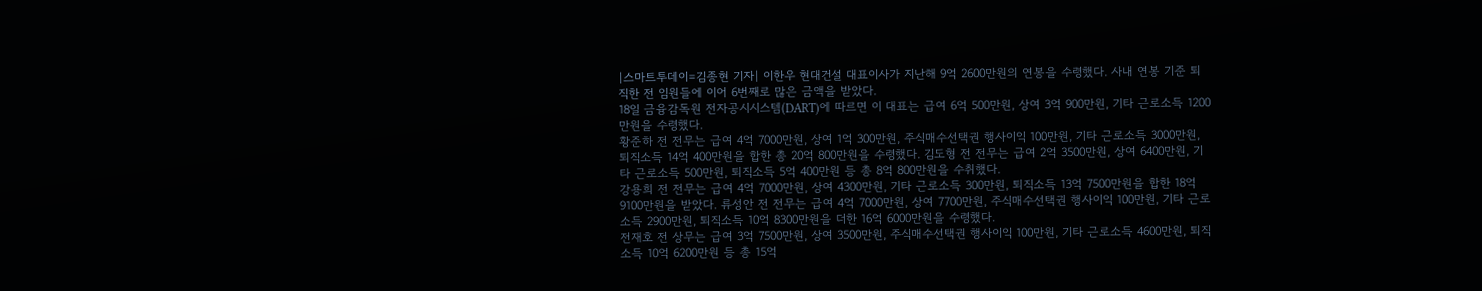|스마트투데이=김종현 기자| 이한우 현대건설 대표이사가 지난해 9억 2600만원의 연봉을 수령했다. 사내 연봉 기준 퇴직한 전 임원들에 이어 6번째로 많은 금액을 받았다.
18일 금융감독원 전자공시시스템(DART)에 따르면 이 대표는 급여 6억 500만원, 상여 3억 900만원, 기타 근로소득 1200만원을 수령했다.
황준하 전 전무는 급여 4억 7000만원, 상여 1억 300만원, 주식매수선택권 행사이익 100만원, 기타 근로소득 3000만원, 퇴직소득 14억 400만원을 합한 총 20억 800만원을 수령했다. 김도형 전 전무는 급여 2억 3500만원, 상여 6400만원, 기타 근로소득 500만원, 퇴직소득 5억 400만원 등 총 8억 800만원을 수취했다.
강용희 전 전무는 급여 4억 7000만원, 상여 4300만원, 기타 근로소득 300만원, 퇴직소득 13억 7500만원을 합한 18억 9100만원을 받았다. 류성안 전 전무는 급여 4억 7000만원, 상여 7700만원, 주식매수선택권 행사이익 100만원, 기타 근로소득 2900만원, 퇴직소득 10억 8300만원을 더한 16억 6000만원을 수령했다.
전재호 전 상무는 급여 3억 7500만원, 상여 3500만원, 주식매수선택권 행사이익 100만원, 기타 근로소득 4600만원, 퇴직소득 10억 6200만원 등 총 15억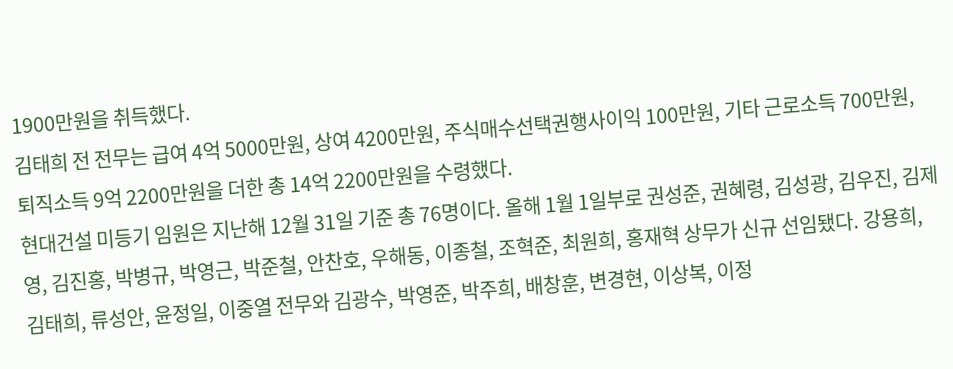1900만원을 취득했다.
김태희 전 전무는 급여 4억 5000만원, 상여 4200만원, 주식매수선택권행사이익 100만원, 기타 근로소득 700만원, 퇴직소득 9억 2200만원을 더한 총 14억 2200만원을 수령했다.
현대건설 미등기 임원은 지난해 12월 31일 기준 총 76명이다. 올해 1월 1일부로 권성준, 권혜령, 김성광, 김우진, 김제영, 김진홍, 박병규, 박영근, 박준철, 안찬호, 우해동, 이종철, 조혁준, 최원희, 홍재혁 상무가 신규 선임됐다. 강용희, 김태희, 류성안, 윤정일, 이중열 전무와 김광수, 박영준, 박주희, 배창훈, 변경현, 이상복, 이정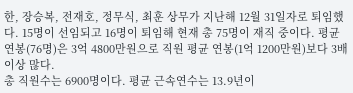한, 장승복, 전재호, 정무식, 최훈 상무가 지난해 12월 31일자로 퇴임했다. 15명이 선임되고 16명이 퇴임해 현재 총 75명이 재직 중이다. 평균 연봉(76명)은 3억 4800만원으로 직원 평균 연봉(1억 1200만원)보다 3배 이상 많다.
총 직원수는 6900명이다. 평균 근속연수는 13.9년이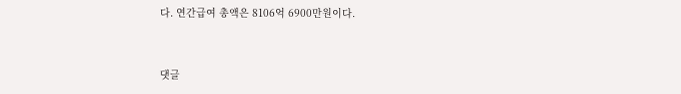다. 연간급여 총액은 8106억 6900만원이다.


댓글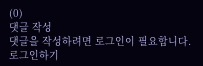(0)
댓글 작성
댓글을 작성하려면 로그인이 필요합니다.
로그인하기